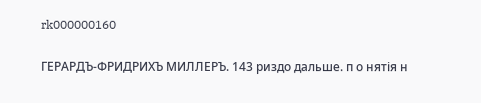rk000000160

ГЕРАРДЪ-ФРИДРИХЪ МИЛЛЕРЪ. 143 риздо дальше. п о нятія н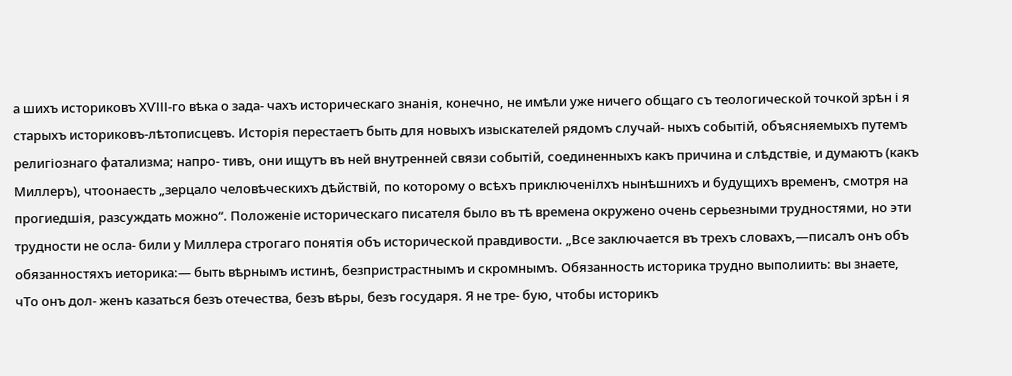а шихъ историковъ ХѴІІІ-го вѣка о зада- чахъ историческаго знанія, конечно, не имѣли уже ничего общаго съ теологической точкой зрѣн і я старыхъ историковъ-лѣтописцевъ. Исторія перестаетъ быть для новыхъ изыскателей рядомъ случай- ныхъ событій, объясняемыхъ путемъ религіознаго фатализма; напро- тивъ, они ищутъ въ ней внутренней связи событій, соединенныхъ какъ причина и слѣдствіе, и думаютъ (какъ Миллеръ), чтоонаесть „зерцало человѣческихъ дѣйствій, по которому о всѣхъ приключенілхъ нынѣшнихъ и будущихъ временъ, смотря на прогиедшія, разсуждать можно“. Положеніе историческаго писателя было въ тѣ времена окружено очень серьезными трудностями, но эти трудности не осла- били у Миллера строгаго понятія объ исторической правдивости. „Все заключается въ трехъ словахъ,—писалъ онъ объ обязанностяхъ иеторика:— быть вѣрнымъ истинѣ, безпристрастнымъ и скромнымъ. Обязанность историка трудно выполиить: вы знаете, чТо онъ дол- женъ казаться безъ отечества, безъ вѣры, безъ государя. Я не тре- бую, чтобы историкъ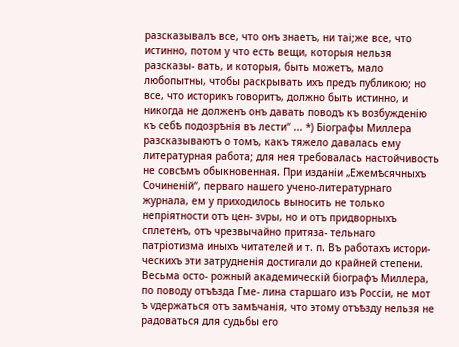разсказывалъ все, что онъ знаетъ, ни таі;же все, что истинно, потом у что есть вещи, которыя нельзя разсказы- вать, и которыя, быть можетъ, мало любопытны, чтобы раскрывать ихъ предъ публикою; но все, что историкъ говоритъ, должно быть истинно, и никогда не долженъ онъ давать поводъ къ возбужденію къ себѣ подозрѣнія въ лести“ ... *) Біографы Миллера разсказываютъ о томъ, какъ тяжело давалась ему литературная работа; для нея требовалась настойчивость не совсѣмъ обыкновенная. При изданіи „Ежемѣсячныхъ Сочиненій“, перваго нашего учено-литературнаго журнала, ем у приходилось выносить не только непріятности отъ цен- зѵры, но и отъ придворныхъ сплетенъ, отъ чрезвычайно притяза- тельнаго патріотизма иныхъ читателей и т. п. Въ работахъ истори- ческихъ эти затрудненія достигали до крайней степени. Весьма осто- рожный академическій біографъ Миллера, по поводу отъѣзда Гме- лина старшаго изъ Россіи, не мот ъ ѵдержаться отъ замѣчанія, что этому отъѣзду нельзя не радоваться для судьбы его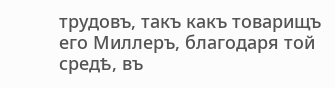трудовъ, такъ какъ товарищъ его Миллеръ, благодаря той средѣ, въ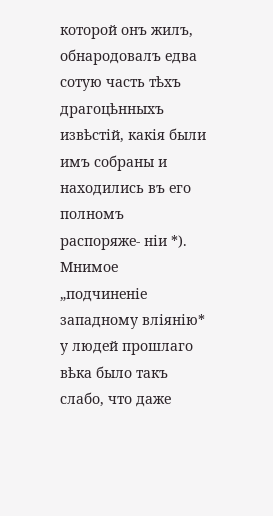которой онъ жилъ, обнародовалъ едва сотую часть тѣхъ драгоцѣнныхъ извѣстій, какія были имъ собраны и находились въ его полномъ распоряже- ніи *). Мнимое „подчиненіе западному вліянію* у людей прошлаго вѣка было такъ слабо, что даже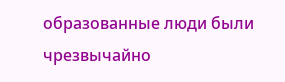образованные люди были чрезвычайно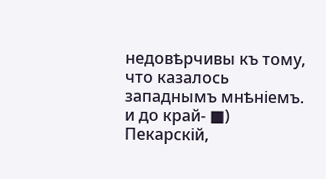недовѣрчивы къ тому, что казалось западнымъ мнѣніемъ. и до край- ■) Пекарскій,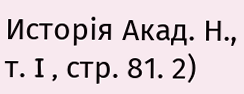Исторія Акад. Н., т. I , стр. 81. 2)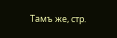Тамъ же, стр.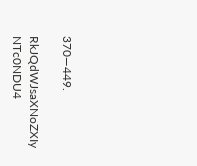370—449.

RkJQdWJsaXNoZXIy NTc0NDU4